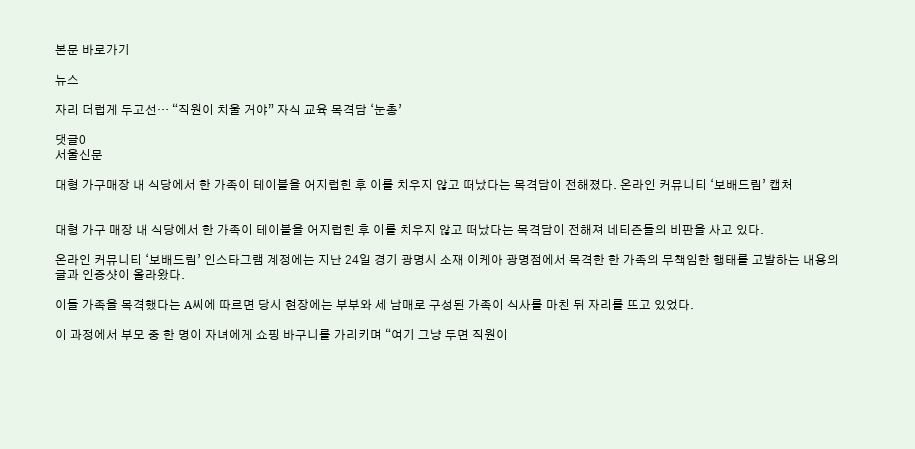본문 바로가기

뉴스

자리 더럽게 두고선… “직원이 치울 거야” 자식 교육 목격담 ‘눈총’

댓글0
서울신문

대형 가구매장 내 식당에서 한 가족이 테이블을 어지럽힌 후 이를 치우지 않고 떠났다는 목격담이 전해졌다. 온라인 커뮤니티 ‘보배드림’ 캡처


대형 가구 매장 내 식당에서 한 가족이 테이블을 어지럽힌 후 이를 치우지 않고 떠났다는 목격담이 전해져 네티즌들의 비판을 사고 있다.

온라인 커뮤니티 ‘보배드림’ 인스타그램 계정에는 지난 24일 경기 광명시 소재 이케아 광명점에서 목격한 한 가족의 무책임한 행태를 고발하는 내용의 글과 인증샷이 올라왔다.

이들 가족을 목격했다는 A씨에 따르면 당시 현장에는 부부와 세 남매로 구성된 가족이 식사를 마친 뒤 자리를 뜨고 있었다.

이 과정에서 부모 중 한 명이 자녀에게 쇼핑 바구니를 가리키며 “여기 그냥 두면 직원이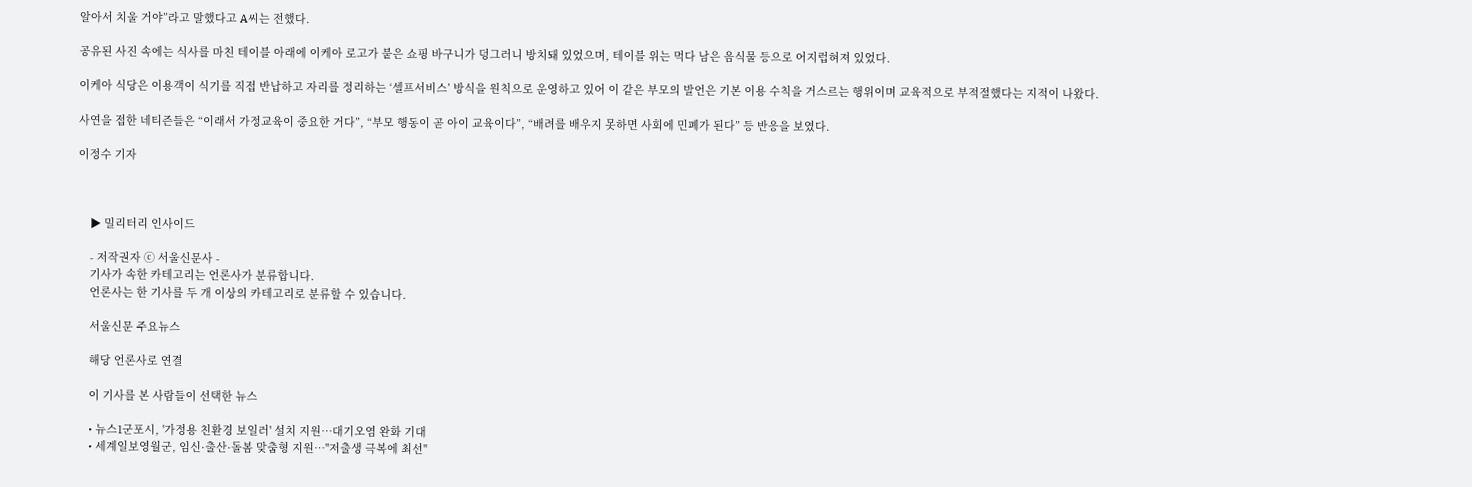알아서 치울 거야”라고 말했다고 A씨는 전했다.

공유된 사진 속에는 식사를 마친 테이블 아래에 이케아 로고가 붙은 쇼핑 바구니가 덩그러니 방치돼 있었으며, 테이블 위는 먹다 남은 음식물 등으로 어지럽혀져 있었다.

이케아 식당은 이용객이 식기를 직접 반납하고 자리를 정리하는 ‘셀프서비스’ 방식을 원칙으로 운영하고 있어 이 같은 부모의 발언은 기본 이용 수칙을 거스르는 행위이며 교육적으로 부적절했다는 지적이 나왔다.

사연을 접한 네티즌들은 “이래서 가정교육이 중요한 거다”, “부모 행동이 곧 아이 교육이다”, “배려를 배우지 못하면 사회에 민폐가 된다” 등 반응을 보였다.

이정수 기자



    ▶ 밀리터리 인사이드

    - 저작권자 ⓒ 서울신문사 -
    기사가 속한 카테고리는 언론사가 분류합니다.
    언론사는 한 기사를 두 개 이상의 카테고리로 분류할 수 있습니다.

    서울신문 주요뉴스

    해당 언론사로 연결

    이 기사를 본 사람들이 선택한 뉴스

    • 뉴스1군포시, '가정용 친환경 보일러' 설치 지원…대기오염 완화 기대
    • 세계일보영월군, 임신·출산·돌봄 맞춤형 지원…"저출생 극복에 최선"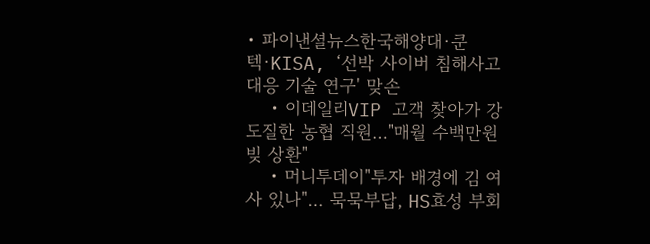• 파이낸셜뉴스한국해양대·쿤텍·KISA, ‘선박 사이버 침해사고 대응 기술 연구' 맞손
    • 이데일리VIP 고객 찾아가 강도질한 농협 직원…"매월 수백만원 빚 상환"
    • 머니투데이"투자 배경에 김 여사 있나"… 묵묵부답, HS효성 부회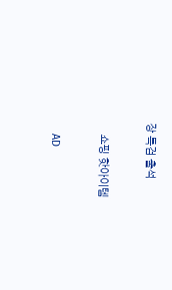장 특검 출석

    쇼핑 핫아이템

    AD